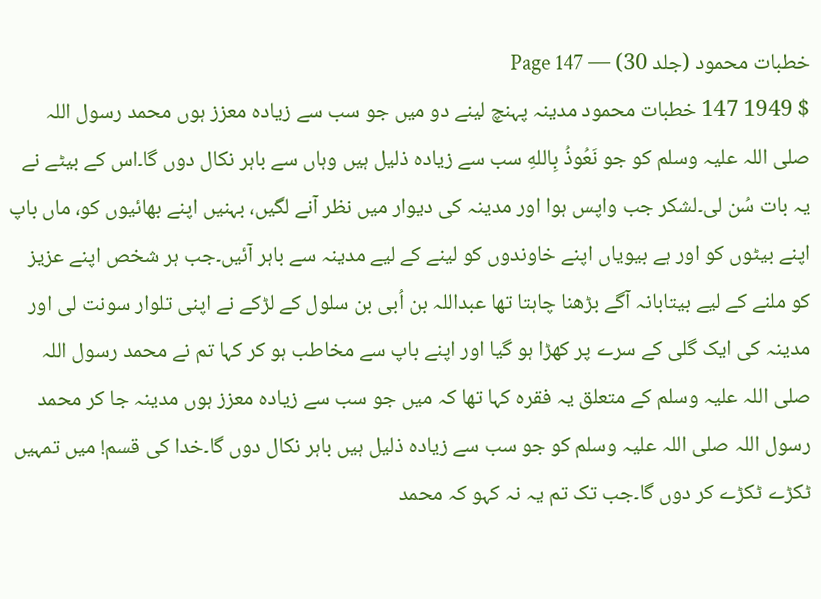خطبات محمود (جلد 30) — Page 147
$ 1949 147 خطبات محمود مدینہ پہنچ لینے دو میں جو سب سے زیادہ معزز ہوں محمد رسول اللہ صلی اللہ علیہ وسلم کو جو نَعُوذُ بِاللهِ سب سے زیادہ ذلیل ہیں وہاں سے باہر نکال دوں گا۔اس کے بیٹے نے یہ بات سُن لی۔لشکر جب واپس ہوا اور مدینہ کی دیوار میں نظر آنے لگیں، بہنیں اپنے بھائیوں کو، ماں باپ اپنے بیٹوں کو اور ہے بیویاں اپنے خاوندوں کو لینے کے لیے مدینہ سے باہر آئیں۔جب ہر شخص اپنے عزیز کو ملنے کے لیے بیتابانہ آگے بڑھنا چاہتا تھا عبداللہ بن اُبی بن سلول کے لڑکے نے اپنی تلوار سونت لی اور مدینہ کی ایک گلی کے سرے پر کھڑا ہو گیا اور اپنے باپ سے مخاطب ہو کر کہا تم نے محمد رسول اللہ صلی اللہ علیہ وسلم کے متعلق یہ فقرہ کہا تھا کہ میں جو سب سے زیادہ معزز ہوں مدینہ جا کر محمد رسول اللہ صلی اللہ علیہ وسلم کو جو سب سے زیادہ ذلیل ہیں باہر نکال دوں گا۔خدا کی قسم! میں تمہیں ٹکڑے ٹکڑے کر دوں گا۔جب تک تم یہ نہ کہو کہ محمد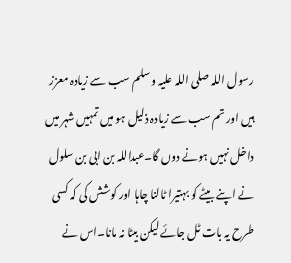رسول اللہ صلی اللہ علیہ وسلم سب سے زیادہ معزز ہیں اور تم سب سے زیادہ ذلیل ہو میں تمہیں شہر میں داخل نہیں ہونے دوں گا۔عبداللہ بن ابی بن سلول نے اپنے بیٹے کو بہتیرا ٹالنا چاہا اور کوشش کی کہ کسی طرح یہ بات ٹل جائے لیکن بیٹا نہ مانا۔اس نے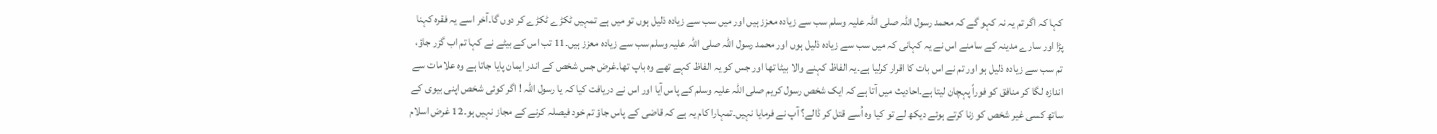کہا کہ اگر تم یہ نہ کہو گے کہ محمد رسول اللہ صلی اللہ علیہ وسلم سب سے زیادہ معزز ہیں اور میں سب سے زیادہ ذلیل ہوں تو میں ہے تمہیں ٹکڑے ٹکڑے کر دوں گا۔آخر اسے یہ فقرہ کہنا پڑا اور سارے مدینہ کے سامنے اس نے یہ کہانی کہ میں سب سے زیادہ ذلیل ہوں اور محمد رسول اللہ صلی اللہ علیہ وسلم سب سے زیادہ معزز ہیں۔11 تب اس کے بیٹے نے کہا تم اب گزر جاؤ، تم سب سے زیادہ ذلیل ہو اور تم نے اس بات کا اقرار کرلیا ہے۔یہ الفاظ کہنے والا بیٹا تھا اور جس کو یہ الفاظ کہے تھے وہ باپ تھا۔غرض جس شخص کے اندر ایمان پایا جاتا ہے وہ علامات سے اندازہ لگا کر منافق کو فوراً پہچان لیتا ہے۔احادیث میں آتا ہے کہ ایک شخص رسول کریم صلی اللہ علیہ وسلم کے پاس آیا اور اس نے دریافت کیا کہ یا رسول اللہ ! اگر کوئی شخص اپنی بیوی کے ساتھ کسی غیر شخص کو زنا کرتے ہوئے دیکھ لے تو کیا وہ اُسے قتل کر ڈالے؟ آپ نے فرمایا نہیں۔تمہارا کام یہ ہے کہ قاضی کے پاس جاؤ تم خود فیصلہ کرنے کے مجاز نہیں ہو۔12 غرض اسلام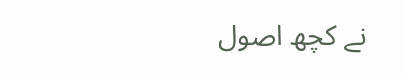نے کچھ اصول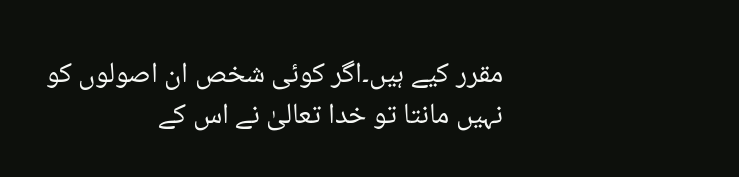مقرر کیے ہیں۔اگر کوئی شخص ان اصولوں کو نہیں مانتا تو خدا تعالیٰ نے اس کے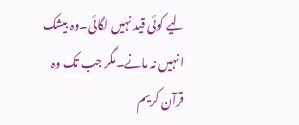لیے کوئی قید نہیں لگائی۔وہ بیشک انہیں نہ مانے۔مگر جب تک وہ قرآن کریم